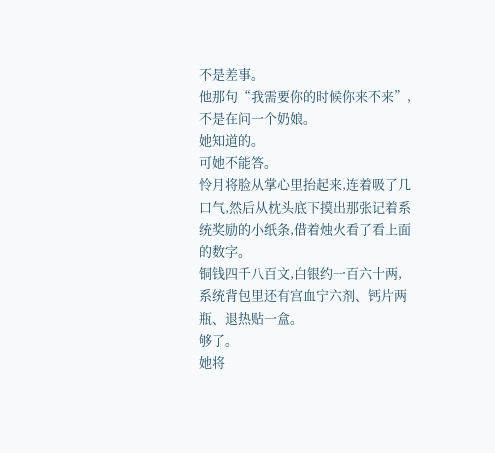不是差事。
他那句“我需要你的时候你来不来”,不是在问一个奶娘。
她知道的。
可她不能答。
怜月将脸从掌心里抬起来,连着吸了几口气,然后从枕头底下摸出那张记着系统奖励的小纸条,借着烛火看了看上面的数字。
铜钱四千八百文,白银约一百六十两,系统背包里还有宫血宁六剂、钙片两瓶、退热贴一盒。
够了。
她将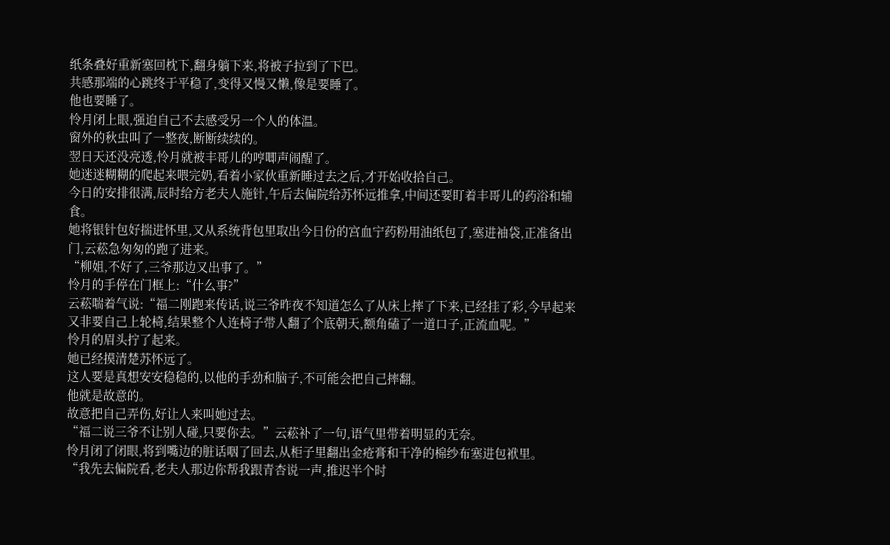纸条叠好重新塞回枕下,翻身躺下来,将被子拉到了下巴。
共感那端的心跳终于平稳了,变得又慢又懒,像是要睡了。
他也要睡了。
怜月闭上眼,强迫自己不去感受另一个人的体温。
窗外的秋虫叫了一整夜,断断续续的。
翌日天还没亮透,怜月就被丰哥儿的哼唧声闹醒了。
她迷迷糊糊的爬起来喂完奶,看着小家伙重新睡过去之后,才开始收拾自己。
今日的安排很满,辰时给方老夫人施针,午后去偏院给苏怀远推拿,中间还要盯着丰哥儿的药浴和辅食。
她将银针包好揣进怀里,又从系统背包里取出今日份的宫血宁药粉用油纸包了,塞进袖袋,正准备出门,云菘急匆匆的跑了进来。
“柳姐,不好了,三爷那边又出事了。”
怜月的手停在门框上:“什么事?”
云菘喘着气说:“福二刚跑来传话,说三爷昨夜不知道怎么了从床上摔了下来,已经挂了彩,今早起来又非要自己上轮椅,结果整个人连椅子带人翻了个底朝天,额角磕了一道口子,正流血呢。”
怜月的眉头拧了起来。
她已经摸清楚苏怀远了。
这人要是真想安安稳稳的,以他的手劲和脑子,不可能会把自己摔翻。
他就是故意的。
故意把自己弄伤,好让人来叫她过去。
“福二说三爷不让别人碰,只要你去。”云菘补了一句,语气里带着明显的无奈。
怜月闭了闭眼,将到嘴边的脏话咽了回去,从柜子里翻出金疮膏和干净的棉纱布塞进包袱里。
“我先去偏院看,老夫人那边你帮我跟青杏说一声,推迟半个时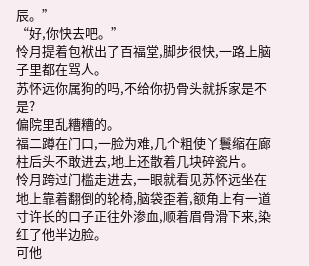辰。”
“好,你快去吧。”
怜月提着包袱出了百福堂,脚步很快,一路上脑子里都在骂人。
苏怀远你属狗的吗,不给你扔骨头就拆家是不是?
偏院里乱糟糟的。
福二蹲在门口,一脸为难,几个粗使丫鬟缩在廊柱后头不敢进去,地上还散着几块碎瓷片。
怜月跨过门槛走进去,一眼就看见苏怀远坐在地上靠着翻倒的轮椅,脑袋歪着,额角上有一道寸许长的口子正往外渗血,顺着眉骨滑下来,染红了他半边脸。
可他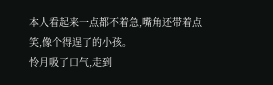本人看起来一点都不着急,嘴角还带着点笑,像个得逞了的小孩。
怜月吸了口气,走到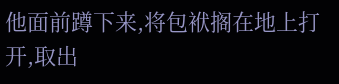他面前蹲下来,将包袱搁在地上打开,取出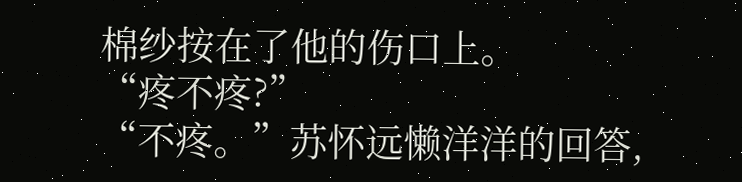棉纱按在了他的伤口上。
“疼不疼?”
“不疼。”苏怀远懒洋洋的回答,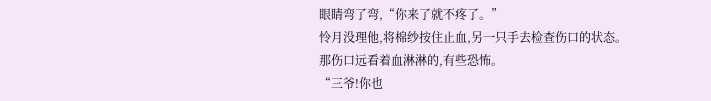眼睛弯了弯,“你来了就不疼了。”
怜月没理他,将棉纱按住止血,另一只手去检查伤口的状态。
那伤口远看着血淋淋的,有些恐怖。
“三爷!你也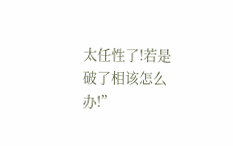太任性了!若是破了相该怎么办!”